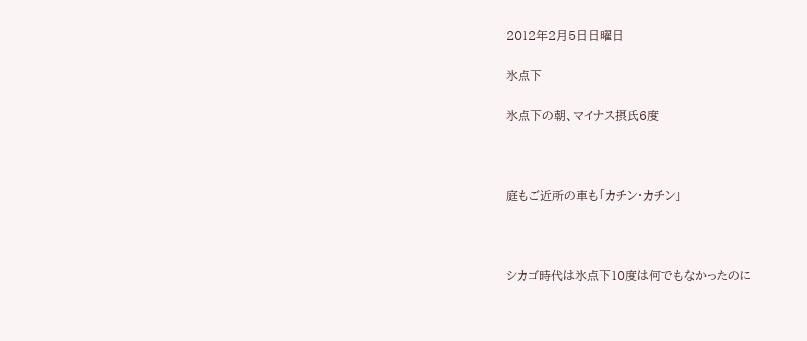2012年2月5日日曜日

氷点下

氷点下の朝、マイナス摂氏6度



庭もご近所の車も「カチン・カチン」



シカゴ時代は氷点下10度は何でもなかったのに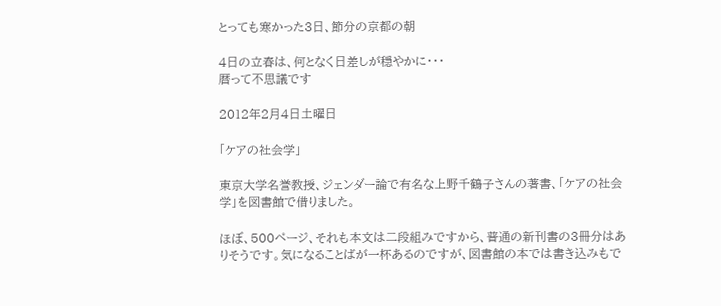とっても寒かった3日、節分の京都の朝

4日の立春は、何となく日差しが穏やかに・・・
暦って不思議です

2012年2月4日土曜日

「ケアの社会学」

東京大学名誉教授、ジェンダー論で有名な上野千鶴子さんの著書、「ケアの社会学」を図書館で借りました。

ほぼ、500ページ、それも本文は二段組みですから、普通の新刊書の3冊分はありそうです。気になることばが一杯あるのですが、図書館の本では書き込みもで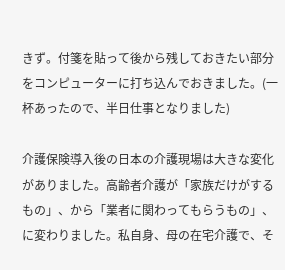きず。付箋を貼って後から残しておきたい部分をコンピューターに打ち込んでおきました。(一杯あったので、半日仕事となりました)

介護保険導入後の日本の介護現場は大きな変化がありました。高齢者介護が「家族だけがするもの」、から「業者に関わってもらうもの」、に変わりました。私自身、母の在宅介護で、そ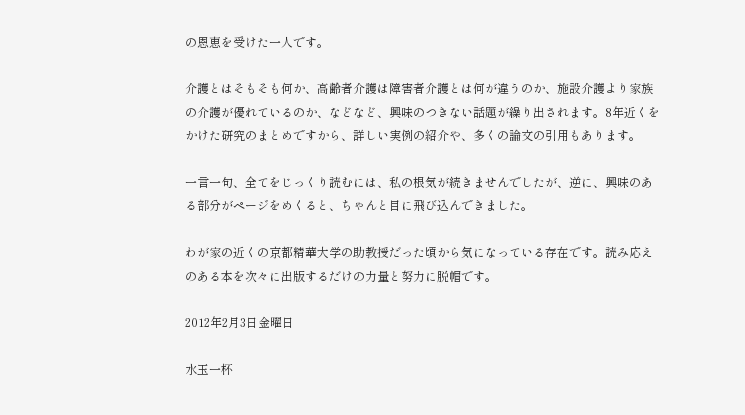の恩恵を受けた一人です。

介護とはそもそも何か、高齢者介護は障害者介護とは何が違うのか、施設介護より家族の介護が優れているのか、などなど、興味のつきない話題が繰り出されます。8年近くをかけた研究のまとめですから、詳しい実例の紹介や、多くの論文の引用もあります。

一言一句、全てをじっくり読むには、私の根気が続きませんでしたが、逆に、興味のある部分がページをめくると、ちゃんと目に飛び込んできました。

わが家の近くの京都精華大学の助教授だった頃から気になっている存在です。読み応えのある本を次々に出版するだけの力量と努力に脱帽です。

2012年2月3日金曜日

水玉一杯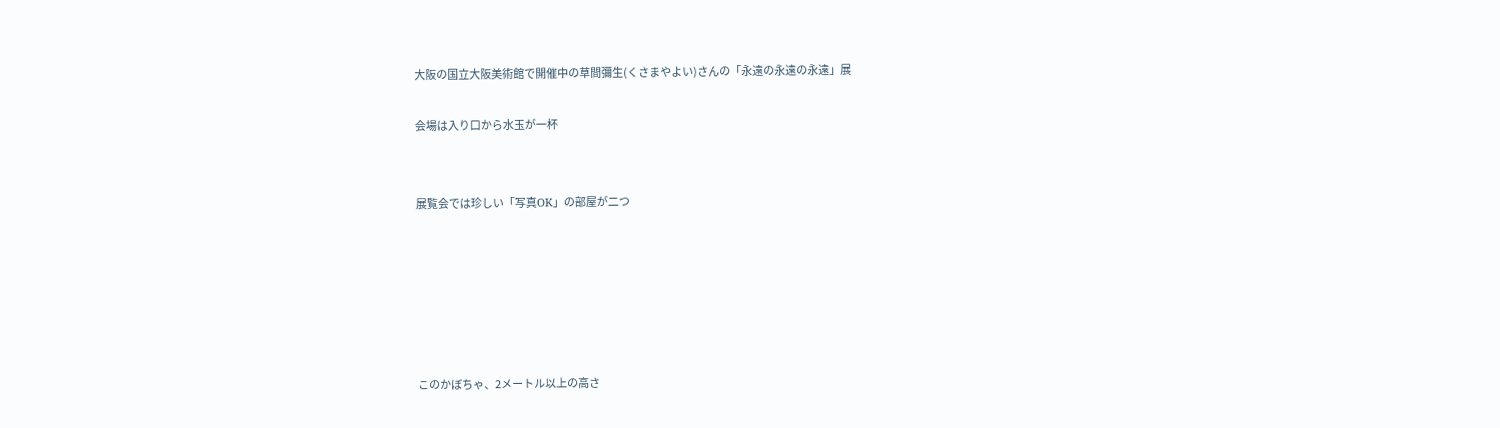大阪の国立大阪美術館で開催中の草間彌生(くさまやよい)さんの「永遠の永遠の永遠」展

会場は入り口から水玉が一杯


展覧会では珍しい「写真OK」の部屋が二つ






このかぼちゃ、2メートル以上の高さ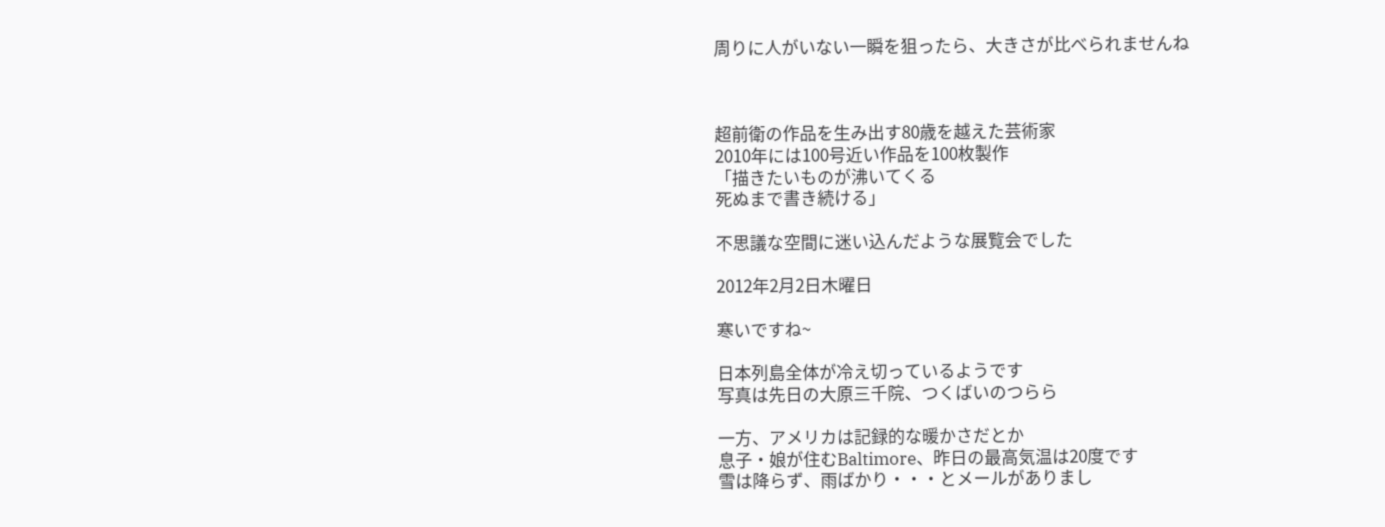周りに人がいない一瞬を狙ったら、大きさが比べられませんね



超前衛の作品を生み出す80歳を越えた芸術家
2010年には100号近い作品を100枚製作
「描きたいものが沸いてくる
死ぬまで書き続ける」

不思議な空間に迷い込んだような展覧会でした

2012年2月2日木曜日

寒いですね~

日本列島全体が冷え切っているようです
写真は先日の大原三千院、つくばいのつらら

一方、アメリカは記録的な暖かさだとか
息子・娘が住むBaltimore、昨日の最高気温は20度です
雪は降らず、雨ばかり・・・とメールがありまし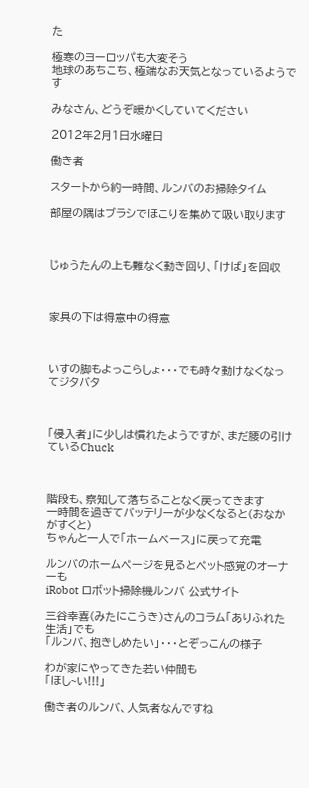た

極寒のヨーロッパも大変そう
地球のあちこち、極端なお天気となっているようです

みなさん、どうぞ暖かくしていてください

2012年2月1日水曜日

働き者

スタートから約一時間、ルンバのお掃除タイム

部屋の隅はブラシでほこりを集めて吸い取ります



じゅうたんの上も難なく動き回り、「けば」を回収



家具の下は得意中の得意



いすの脚もよっこらしょ・・・でも時々動けなくなってジタバタ



「侵入者」に少しは慣れたようですが、まだ腰の引けているChuck



階段も、察知して落ちることなく戻ってきます
一時間を過ぎてバッテリーが少なくなると(おなかがすくと)
ちゃんと一人で「ホームベース」に戻って充電

ルンバのホームページを見るとペット感覚のオーナーも
iRobot ロボット掃除機ルンバ 公式サイト

三谷幸喜(みたにこうき)さんのコラム「ありふれた生活」でも
「ルンバ、抱きしめたい」・・・とぞっこんの様子

わが家にやってきた若い仲間も
「ほし~い!!!」

働き者のルンバ、人気者なんですね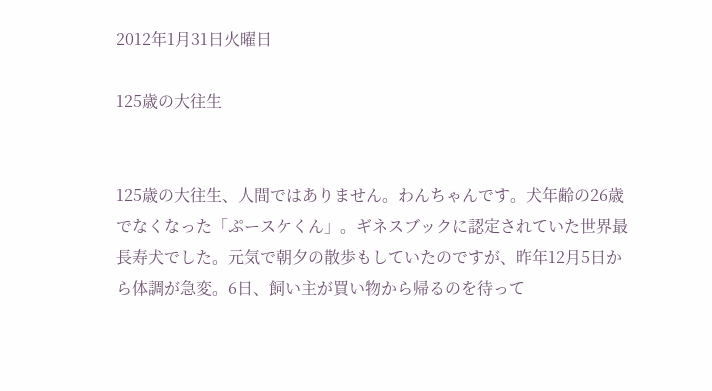2012年1月31日火曜日

125歳の大往生


125歳の大往生、人間ではありません。わんちゃんです。犬年齢の26歳でなくなった「ぷースケくん」。ギネスブックに認定されていた世界最長寿犬でした。元気で朝夕の散歩もしていたのですが、昨年12月5日から体調が急変。6日、飼い主が買い物から帰るのを待って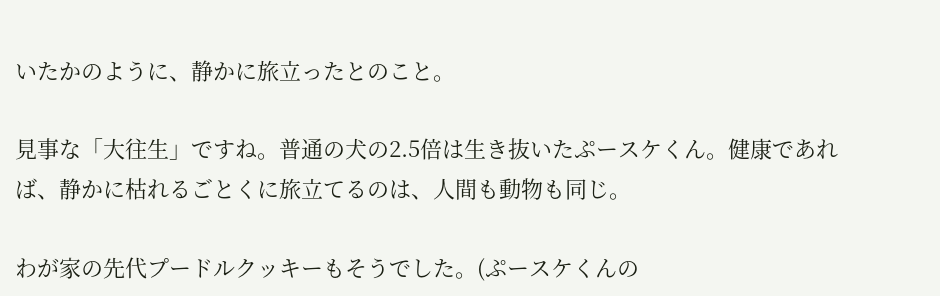いたかのように、静かに旅立ったとのこと。

見事な「大往生」ですね。普通の犬の2.5倍は生き抜いたぷースケくん。健康であれば、静かに枯れるごとくに旅立てるのは、人間も動物も同じ。

わが家の先代プードルクッキーもそうでした。(ぷースケくんの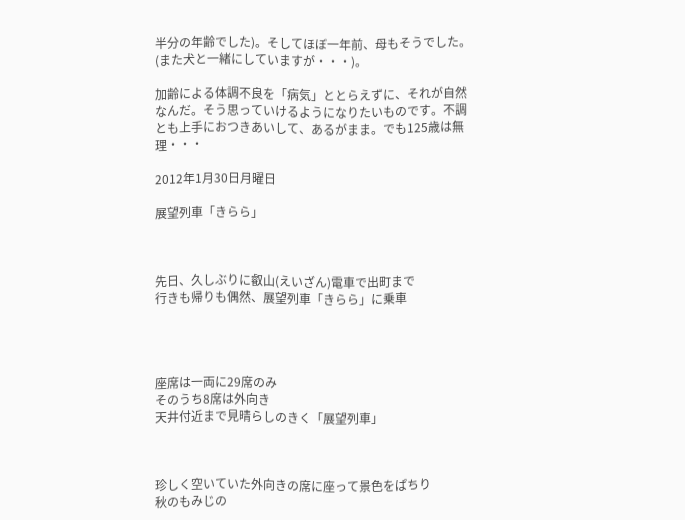半分の年齢でした)。そしてほぼ一年前、母もそうでした。(また犬と一緒にしていますが・・・)。

加齢による体調不良を「病気」ととらえずに、それが自然なんだ。そう思っていけるようになりたいものです。不調とも上手におつきあいして、あるがまま。でも125歳は無理・・・

2012年1月30日月曜日

展望列車「きらら」



先日、久しぶりに叡山(えいざん)電車で出町まで
行きも帰りも偶然、展望列車「きらら」に乗車




座席は一両に29席のみ
そのうち8席は外向き
天井付近まで見晴らしのきく「展望列車」



珍しく空いていた外向きの席に座って景色をぱちり
秋のもみじの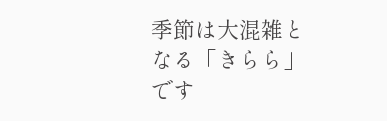季節は大混雑となる「きらら」です